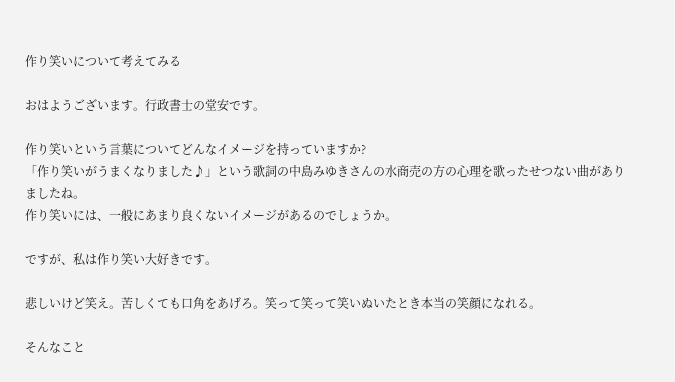作り笑いについて考えてみる

おはようございます。行政書士の堂安です。

作り笑いという言葉についてどんなイメージを持っていますか?
「作り笑いがうまくなりました♪」という歌詞の中島みゆきさんの水商売の方の心理を歌ったせつない曲がありましたね。
作り笑いには、一般にあまり良くないイメージがあるのでしょうか。

ですが、私は作り笑い大好きです。

悲しいけど笑え。苦しくても口角をあげろ。笑って笑って笑いぬいたとき本当の笑顔になれる。

そんなこと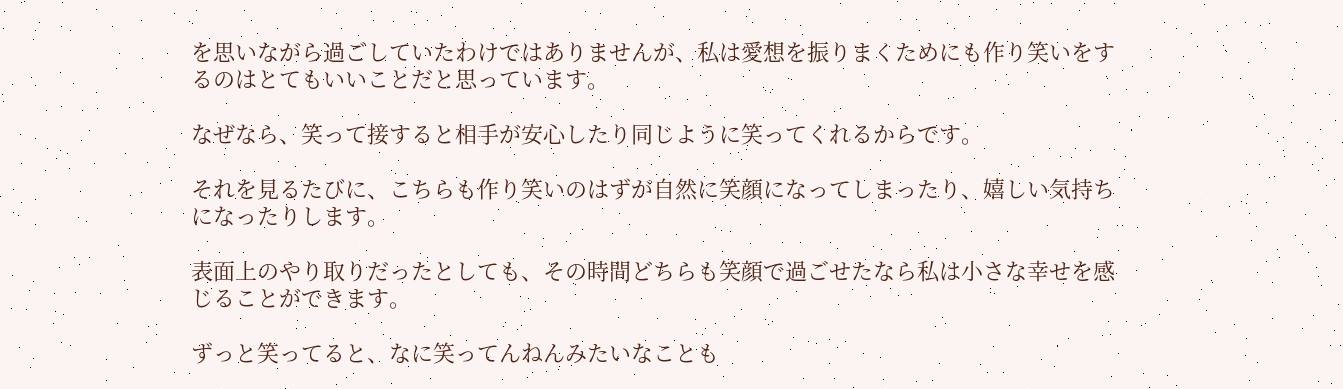を思いながら過ごしていたわけではありませんが、私は愛想を振りまくためにも作り笑いをするのはとてもいいことだと思っています。

なぜなら、笑って接すると相手が安心したり同じように笑ってくれるからです。

それを見るたびに、こちらも作り笑いのはずが自然に笑顔になってしまったり、嬉しい気持ちになったりします。

表面上のやり取りだったとしても、その時間どちらも笑顔で過ごせたなら私は小さな幸せを感じることができます。

ずっと笑ってると、なに笑ってんねんみたいなことも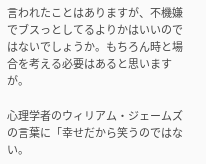言われたことはありますが、不機嫌でブスっとしてるよりかはいいのではないでしょうか。もちろん時と場合を考える必要はあると思いますが。

心理学者のウィリアム・ジェームズの言葉に「幸せだから笑うのではない。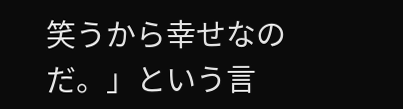笑うから幸せなのだ。」という言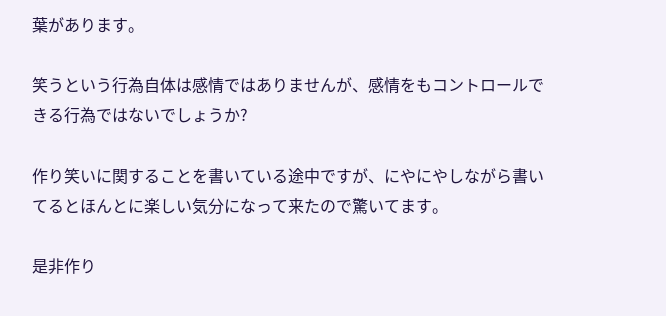葉があります。

笑うという行為自体は感情ではありませんが、感情をもコントロールできる行為ではないでしょうか?

作り笑いに関することを書いている途中ですが、にやにやしながら書いてるとほんとに楽しい気分になって来たので驚いてます。

是非作り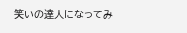笑いの達人になってみ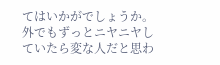てはいかがでしょうか。
外でもずっとニヤニヤしていたら変な人だと思わ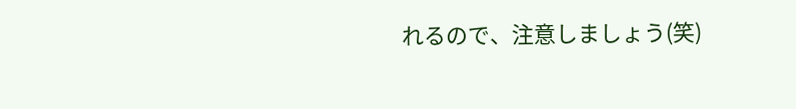れるので、注意しましょう(笑)